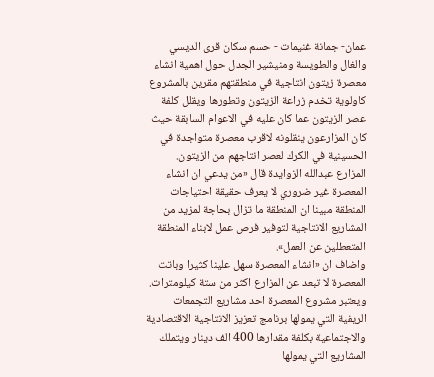عمان- جمانة غنيمات - حسم سكان قرى الديسي والغال والطويسة ومنيشير الجدل حول اهمية انشاء معصرة زيتون انتاجية في منطقتهم مقرين بالمشروع كاولوية تخدم زراعة الزيتون وتطورها ويقلل كلفة عصر الزيتون عما كان عليه في الاعوام السابقة حيث كان المزارعون ينقلونه لاقرب معصرة متواجدة في الحسينية في الكرك لعصر انتاجهم من الزيتون.
المزارع عبدالله الزوايدة قال «من يدعي ان انشاء المعصرة غير ضروري لا يعرف حقيقة احتياجات المنطقة مبينا ان المنطقة ما تزال بحاجة لمزيد من المشاريع الانتاجية لتوفير فرص عمل لابناء المنطقة المتعطلين عن العمل».
واضاف ان «انشاء المعصرة سهل علينا كثيرا وباتت المعصرة لا تبعد عن المزارع اكثر من ستة كيلومترات.
ويعتبر مشروع المعصرة احد مشاريع التجمعات الريفية التي يمولها برنامج تعزيز الانتاجية الاقتصادية والاجتماعية بكلفة مقدارها 400 الف دينار ويتملك المشاريع التي يمولها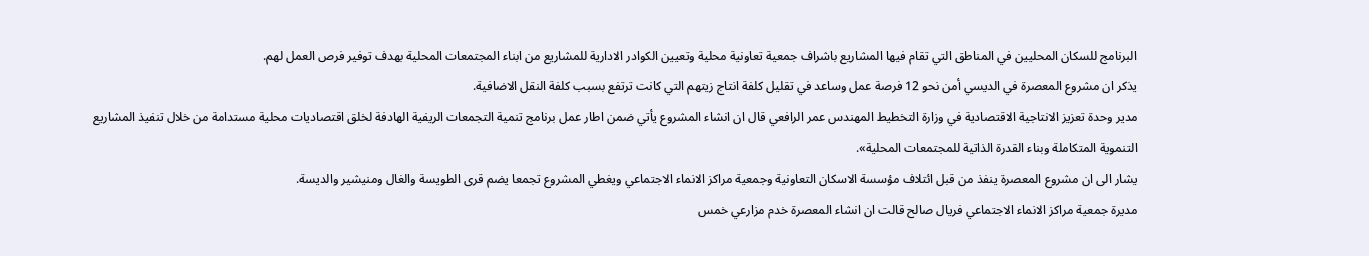البرنامج للسكان المحليين في المناطق التي تقام فيها المشاريع باشراف جمعية تعاونية محلية وتعيين الكوادر الادارية للمشاريع من ابناء المجتمعات المحلية بهدف توفير فرص العمل لهم.
يذكر ان مشروع المعصرة في الديسي أمن نحو 12 فرصة عمل وساعد في تقليل كلفة انتاج زيتهم التي كانت ترتفع بسبب كلفة النقل الاضافية.
مدير وحدة تعزيز الانتاجية الاقتصادية في وزارة التخطيط المهندس عمر الرافعي قال ان انشاء المشروع يأتي ضمن اطار عمل برنامج تنمية التجمعات الريفية الهادفة لخلق اقتصاديات محلية مستدامة من خلال تنفيذ المشاريع التنموية المتكاملة وبناء القدرة الذاتية للمجتمعات المحلية».
يشار الى ان مشروع المعصرة ينفذ من قبل ائتلاف مؤسسة الاسكان التعاونية وجمعية مراكز الانماء الاجتماعي ويغطي المشروع تجمعا يضم قرى الطويسة والغال ومنيشير والديسة.
مديرة جمعية مراكز الانماء الاجتماعي فريال صالح قالت ان انشاء المعصرة خدم مزارعي خمس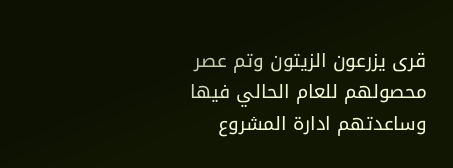قرى يزرعون الزيتون وتم عصر محصولهم للعام الحالي فيها وساعدتهم ادارة المشروع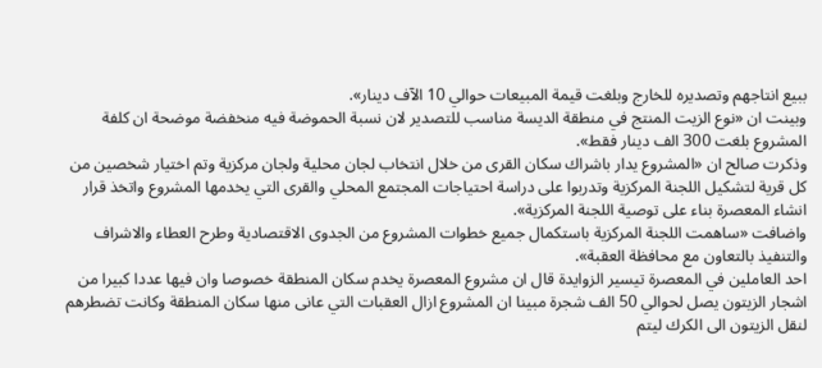ببيع انتاجهم وتصديره للخارج وبلغت قيمة المبيعات حوالي 10 الآف دينار».
وبينت ان «نوع الزيت المنتج في منطقة الديسة مناسب للتصدير لان نسبة الحموضة فيه منخفضة موضحة ان كلفة المشروع بلغت 300 الف دينار فقط».
وذكرت صالح ان «المشروع يدار باشراك سكان القرى من خلال انتخاب لجان محلية ولجان مركزية وتم اختيار شخصين من كل قرية لتشكيل اللجنة المركزية وتدربوا على دراسة احتياجات المجتمع المحلي والقرى التي يخدمها المشروع واتخذ قرار انشاء المعصرة بناء على توصية اللجنة المركزية».
واضافت «ساهمت اللجنة المركزية باستكمال جميع خطوات المشروع من الجدوى الاقتصادية وطرح العطاء والاشراف والتنفيذ بالتعاون مع محافظة العقبة».
احد العاملين في المعصرة تيسير الزوايدة قال ان مشروع المعصرة يخدم سكان المنطقة خصوصا وان فيها عددا كبيرا من اشجار الزيتون يصل لحوالي 50 الف شجرة مبينا ان المشروع ازال العقبات التي عانى منها سكان المنطقة وكانت تضطرهم لنقل الزيتون الى الكرك ليتم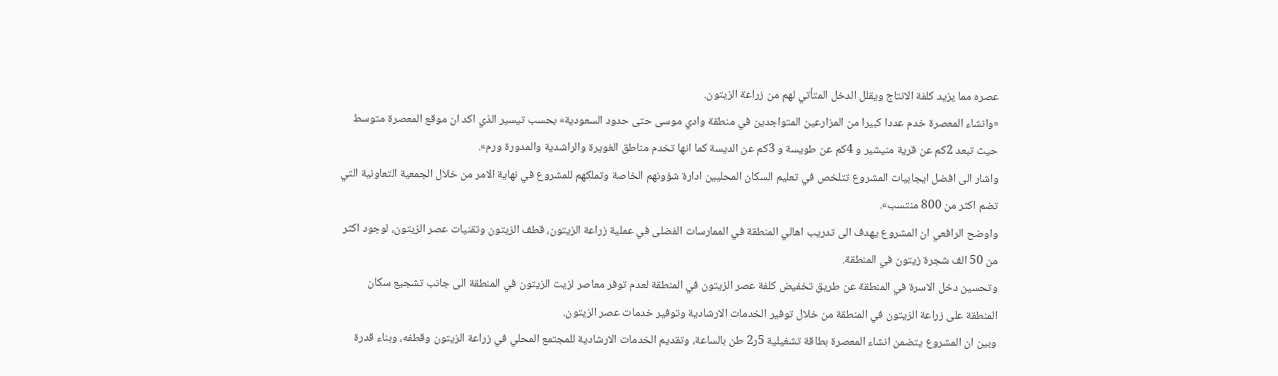عصره مما يزيد كلفة الانتاج ويقلل الدخل المتأتي لهم من زراعة الزيتون.
«وانشاء المعصرة خدم عددا كبيرا من المزارعين المتواجدين في منطقة وادي موسى حتى حدود السعودية» بحسب تيسير الذي اكد ان موقع المعصرة متوسط حيث تبعد 2كم عن قرية منيشير و 4كم عن طويسة و 3كم عن الديسة كما انها تخدم مناطق الغويرة والراشدية والمدورة ورم».
واشار الى افضل ايجابيات المشروع تتلخص في تعليم السكان المحليين ادارة شؤونهم الخاصة وتملكهم للمشروع في نهاية الامر من خلال الجمعية التعاونية التي تضم اكثر من 800 منتسب».
واوضح الرافعي ان المشروع يهدف الى تدريب اهالي المنطقة في الممارسات الفضلى في عملية زراعة الزيتون، قطف الزيتون وتقنيات عصر الزيتون، لوجود اكثر من 50 الف شجرة زيتون في المنطقة.
وتحسين دخل الاسرة في المنطقة عن طريق تخفيض كلفة عصر الزيتون في المنطقة لعدم توفر معاصر لزيت الزيتون في المنطقة الى جانب تشجيع سكان المنطقة على زراعة الزيتون في المنطقة من خلال توفير الخدمات الارشادية وتوفير خدمات عصر الزيتون.
وبين ان المشروع يتضمن انشاء المعصرة بطاقة تشغيلية 5ر2 طن بالساعة، وتقديم الخدمات الارشادية للمجتمع المحلي في زراعة الزيتون وقطفه، وبناء قدرة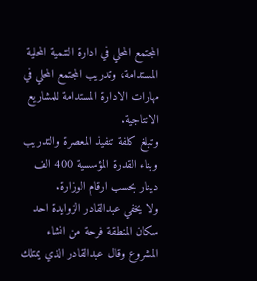المجتمع المحلي في ادارة التنمية المحلية المستدامة، وتدريب المجتمع المحلي في مهارات الادارة المستدامة للمشاريع الانتاجية.
وتبلغ كلفة تنفيذ المعصرة والتدريب وبناء القدرة المؤسسية 400 الف دينار بحسب ارقام الوزارة.
ولا يخفي عبدالقادر الزوايدة احد سكان المنطقة فرحة من انشاء المشروع وقال عبدالقادر الذي يمتلك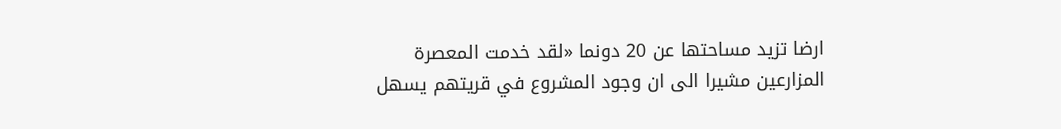ارضا تزيد مساحتها عن 20 دونما «لقد خدمت المعصرة المزارعين مشيرا الى ان وجود المشروع في قريتهم يسهل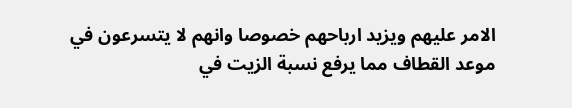الامر عليهم ويزيد ارباحهم خصوصا وانهم لا يتسرعون في موعد القطاف مما يرفع نسبة الزيت في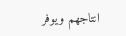انتاجهم ويوفر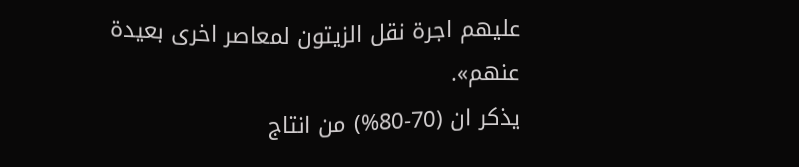عليهم اجرة نقل الزيتون لمعاصر اخرى بعيدة عنهم».
يذكر ان (70-80%) من انتاج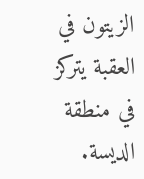الزيتون في العقبة يتركز في منطقة الديسة.